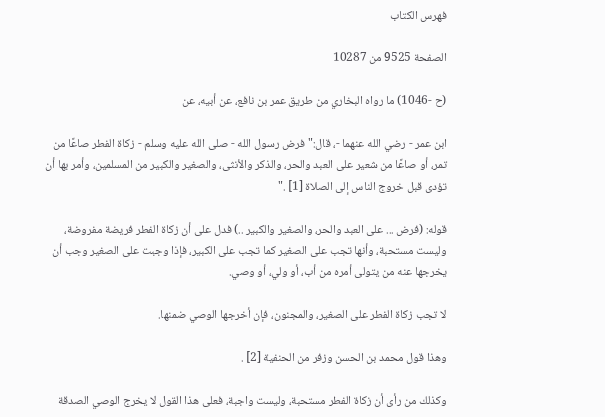فهرس الكتاب

الصفحة 9525 من 10287

(ح -1046) ما رواه البخاري من طريق عمر بن نافع، عن أبيه، عن

ابن عمر - رضي الله عنهما -، قال:"فرض رسول الله - صلى الله عليه وسلم - زكاة الفطر صاعًا من تمر، أو صاعًا من شعير على العبد والحر، والذكر والأنثى، والصغير والكبير من المسلمين، وأمر بها أن تؤدى قبل خروج الناس إلى الصلاة [1] ."

قوله: (فرض ... على العبد والحر، والصغير والكبير ..) فدل على أن زكاة الفطر فريضة مفروضة، وليست مستحبة، وأنها تجب على الصغير كما تجب على الكبير، فإذا وجبت على الصغير وجب أن يخرجها عنه من يتولى أمره من أب، أو ولي، أو وصي.

لا تجب زكاة الفطر على الصغير، والمجنون، فإن أخرجها الوصي ضمنها.

وهذا قول محمد بن الحسن وزفر من الحنفية [2] .

وكذلك من رأى أن زكاة الفطر مستحبة، وليست واجبة، فعلى هذا القول لا يخرج الوصي الصدقة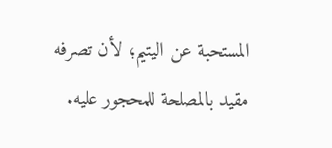المستحبة عن اليتيم؛ لأن تصرفه مقيد بالمصلحة للمحجور عليه.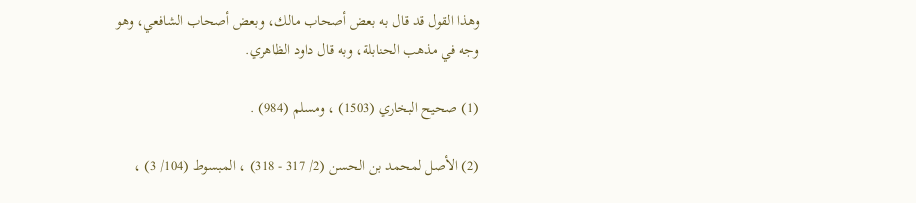وهذا القول قد قال به بعض أصحاب مالك، وبعض أصحاب الشافعي، وهو وجه في مذهب الحنابلة، وبه قال داود الظاهري.

(1) صحيح البخاري (1503) ، ومسلم (984) .

(2) الأصل لمحمد بن الحسن (2/ 317 - 318) ، المبسوط (104/ 3) ،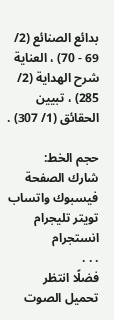بدائع الصنائع (2/ 69 - 70) ، العناية شرح الهداية (2/ 285) ، تبيين الحقائق (1/ 307) .

حجم الخط:
شارك الصفحة
فيسبوك واتساب تويتر تليجرام انستجرام
. . .
فضلًا انتظر تحميل الصوت